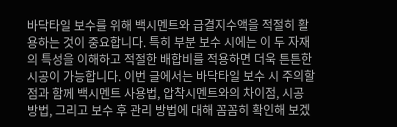바닥타일 보수를 위해 백시멘트와 급결지수액을 적절히 활용하는 것이 중요합니다. 특히 부분 보수 시에는 이 두 자재의 특성을 이해하고 적절한 배합비를 적용하면 더욱 튼튼한 시공이 가능합니다. 이번 글에서는 바닥타일 보수 시 주의할 점과 함께 백시멘트 사용법, 압착시멘트와의 차이점, 시공 방법, 그리고 보수 후 관리 방법에 대해 꼼꼼히 확인해 보겠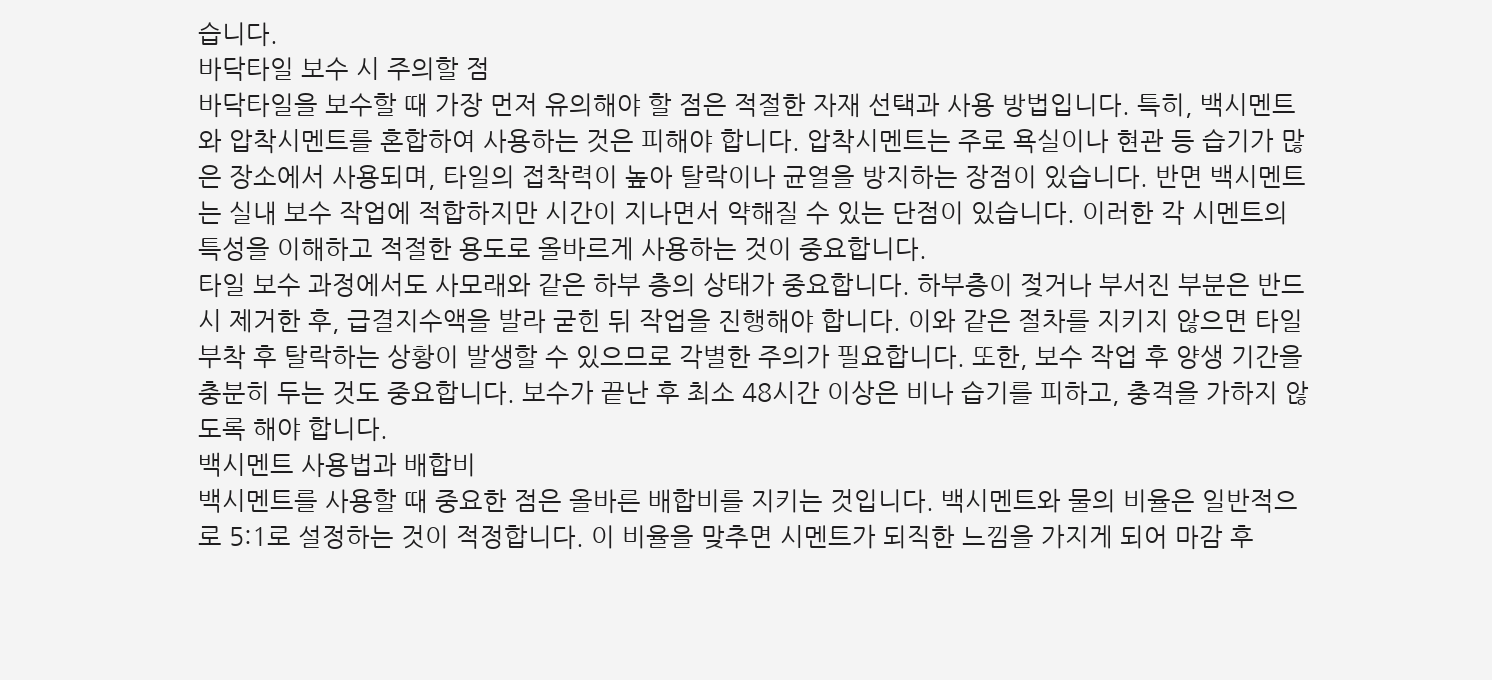습니다.
바닥타일 보수 시 주의할 점
바닥타일을 보수할 때 가장 먼저 유의해야 할 점은 적절한 자재 선택과 사용 방법입니다. 특히, 백시멘트와 압착시멘트를 혼합하여 사용하는 것은 피해야 합니다. 압착시멘트는 주로 욕실이나 현관 등 습기가 많은 장소에서 사용되며, 타일의 접착력이 높아 탈락이나 균열을 방지하는 장점이 있습니다. 반면 백시멘트는 실내 보수 작업에 적합하지만 시간이 지나면서 약해질 수 있는 단점이 있습니다. 이러한 각 시멘트의 특성을 이해하고 적절한 용도로 올바르게 사용하는 것이 중요합니다.
타일 보수 과정에서도 사모래와 같은 하부 층의 상태가 중요합니다. 하부층이 젖거나 부서진 부분은 반드시 제거한 후, 급결지수액을 발라 굳힌 뒤 작업을 진행해야 합니다. 이와 같은 절차를 지키지 않으면 타일 부착 후 탈락하는 상황이 발생할 수 있으므로 각별한 주의가 필요합니다. 또한, 보수 작업 후 양생 기간을 충분히 두는 것도 중요합니다. 보수가 끝난 후 최소 48시간 이상은 비나 습기를 피하고, 충격을 가하지 않도록 해야 합니다.
백시멘트 사용법과 배합비
백시멘트를 사용할 때 중요한 점은 올바른 배합비를 지키는 것입니다. 백시멘트와 물의 비율은 일반적으로 5:1로 설정하는 것이 적정합니다. 이 비율을 맞추면 시멘트가 되직한 느낌을 가지게 되어 마감 후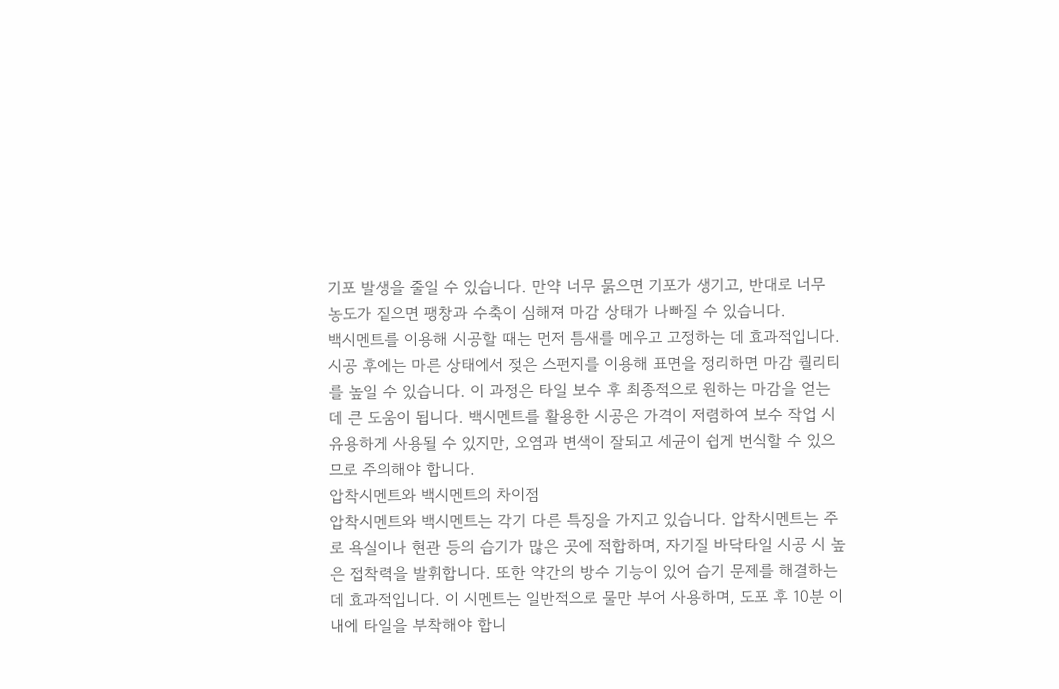기포 발생을 줄일 수 있습니다. 만약 너무 묽으면 기포가 생기고, 반대로 너무 농도가 짙으면 팽창과 수축이 심해져 마감 상태가 나빠질 수 있습니다.
백시멘트를 이용해 시공할 때는 먼저 틈새를 메우고 고정하는 데 효과적입니다. 시공 후에는 마른 상태에서 젖은 스펀지를 이용해 표면을 정리하면 마감 퀄리티를 높일 수 있습니다. 이 과정은 타일 보수 후 최종적으로 원하는 마감을 얻는 데 큰 도움이 됩니다. 백시멘트를 활용한 시공은 가격이 저렴하여 보수 작업 시 유용하게 사용될 수 있지만, 오염과 변색이 잘되고 세균이 쉽게 번식할 수 있으므로 주의해야 합니다.
압착시멘트와 백시멘트의 차이점
압착시멘트와 백시멘트는 각기 다른 특징을 가지고 있습니다. 압착시멘트는 주로 욕실이나 현관 등의 습기가 많은 곳에 적합하며, 자기질 바닥타일 시공 시 높은 접착력을 발휘합니다. 또한 약간의 방수 기능이 있어 습기 문제를 해결하는 데 효과적입니다. 이 시멘트는 일반적으로 물만 부어 사용하며, 도포 후 10분 이내에 타일을 부착해야 합니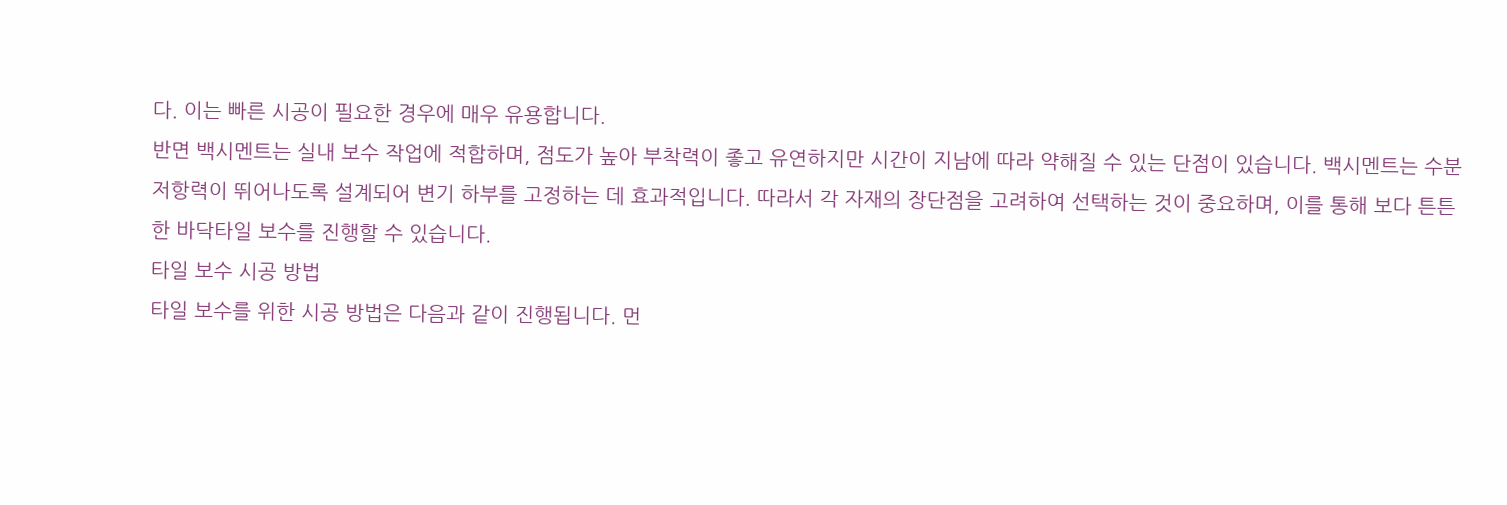다. 이는 빠른 시공이 필요한 경우에 매우 유용합니다.
반면 백시멘트는 실내 보수 작업에 적합하며, 점도가 높아 부착력이 좋고 유연하지만 시간이 지남에 따라 약해질 수 있는 단점이 있습니다. 백시멘트는 수분 저항력이 뛰어나도록 설계되어 변기 하부를 고정하는 데 효과적입니다. 따라서 각 자재의 장단점을 고려하여 선택하는 것이 중요하며, 이를 통해 보다 튼튼한 바닥타일 보수를 진행할 수 있습니다.
타일 보수 시공 방법
타일 보수를 위한 시공 방법은 다음과 같이 진행됩니다. 먼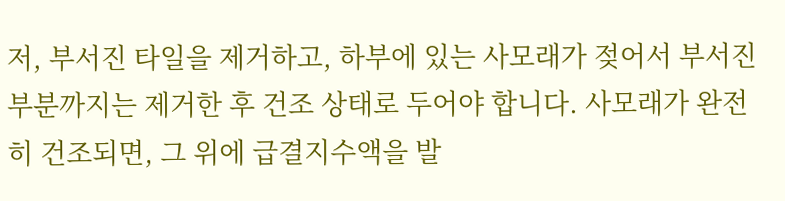저, 부서진 타일을 제거하고, 하부에 있는 사모래가 젖어서 부서진 부분까지는 제거한 후 건조 상태로 두어야 합니다. 사모래가 완전히 건조되면, 그 위에 급결지수액을 발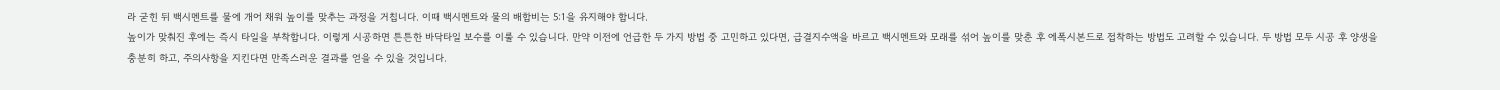라 굳힌 뒤 백시멘트를 물에 개어 채워 높이를 맞추는 과정을 거칩니다. 이때 백시멘트와 물의 배합비는 5:1을 유지해야 합니다.
높이가 맞춰진 후에는 즉시 타일을 부착합니다. 이렇게 시공하면 튼튼한 바닥타일 보수를 이룰 수 있습니다. 만약 이전에 언급한 두 가지 방법 중 고민하고 있다면, 급결지수액을 바르고 백시멘트와 모래를 섞어 높이를 맞춘 후 에폭시본드로 접착하는 방법도 고려할 수 있습니다. 두 방법 모두 시공 후 양생을 충분히 하고, 주의사항을 지킨다면 만족스러운 결과를 얻을 수 있을 것입니다.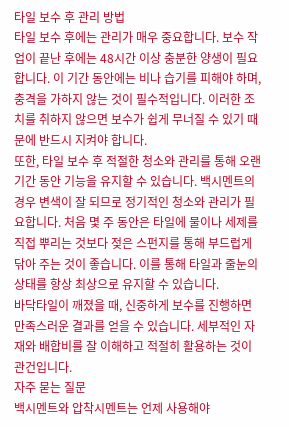타일 보수 후 관리 방법
타일 보수 후에는 관리가 매우 중요합니다. 보수 작업이 끝난 후에는 48시간 이상 충분한 양생이 필요합니다. 이 기간 동안에는 비나 습기를 피해야 하며, 충격을 가하지 않는 것이 필수적입니다. 이러한 조치를 취하지 않으면 보수가 쉽게 무너질 수 있기 때문에 반드시 지켜야 합니다.
또한, 타일 보수 후 적절한 청소와 관리를 통해 오랜 기간 동안 기능을 유지할 수 있습니다. 백시멘트의 경우 변색이 잘 되므로 정기적인 청소와 관리가 필요합니다. 처음 몇 주 동안은 타일에 물이나 세제를 직접 뿌리는 것보다 젖은 스펀지를 통해 부드럽게 닦아 주는 것이 좋습니다. 이를 통해 타일과 줄눈의 상태를 항상 최상으로 유지할 수 있습니다.
바닥타일이 깨졌을 때, 신중하게 보수를 진행하면 만족스러운 결과를 얻을 수 있습니다. 세부적인 자재와 배합비를 잘 이해하고 적절히 활용하는 것이 관건입니다.
자주 묻는 질문
백시멘트와 압착시멘트는 언제 사용해야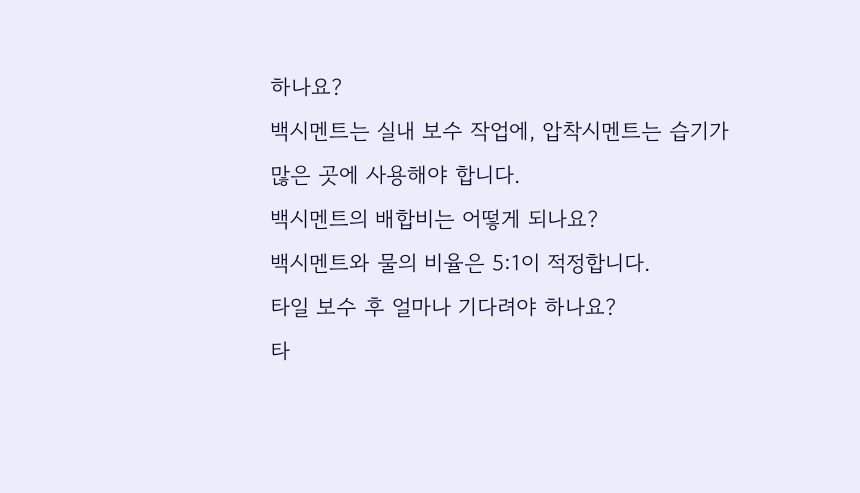하나요?
백시멘트는 실내 보수 작업에, 압착시멘트는 습기가 많은 곳에 사용해야 합니다.
백시멘트의 배합비는 어떻게 되나요?
백시멘트와 물의 비율은 5:1이 적정합니다.
타일 보수 후 얼마나 기다려야 하나요?
타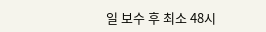일 보수 후 최소 48시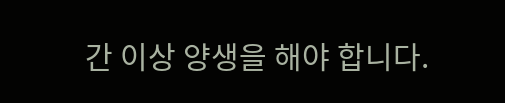간 이상 양생을 해야 합니다.